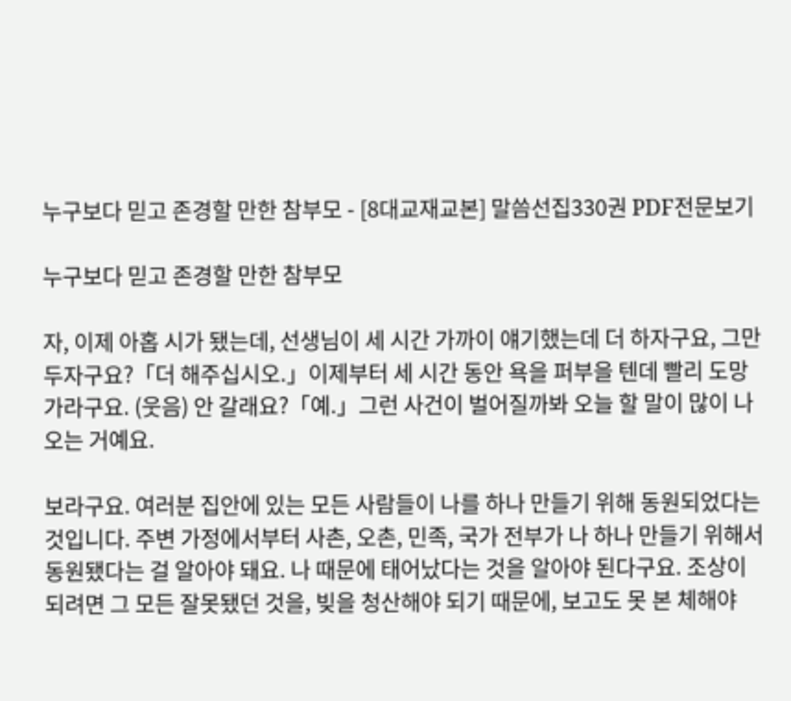누구보다 믿고 존경할 만한 참부모 - [8대교재교본] 말씀선집330권 PDF전문보기

누구보다 믿고 존경할 만한 참부모

자, 이제 아홉 시가 됐는데, 선생님이 세 시간 가까이 얘기했는데 더 하자구요, 그만두자구요?「더 해주십시오.」이제부터 세 시간 동안 욕을 퍼부을 텐데 빨리 도망가라구요. (웃음) 안 갈래요?「예.」그런 사건이 벌어질까봐 오늘 할 말이 많이 나오는 거예요.

보라구요. 여러분 집안에 있는 모든 사람들이 나를 하나 만들기 위해 동원되었다는 것입니다. 주변 가정에서부터 사촌, 오촌, 민족, 국가 전부가 나 하나 만들기 위해서 동원됐다는 걸 알아야 돼요. 나 때문에 태어났다는 것을 알아야 된다구요. 조상이 되려면 그 모든 잘못됐던 것을, 빚을 청산해야 되기 때문에, 보고도 못 본 체해야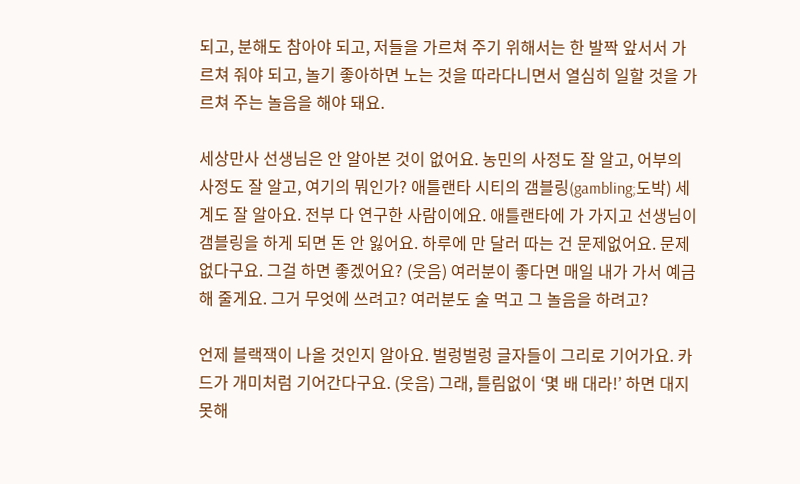되고, 분해도 참아야 되고, 저들을 가르쳐 주기 위해서는 한 발짝 앞서서 가르쳐 줘야 되고, 놀기 좋아하면 노는 것을 따라다니면서 열심히 일할 것을 가르쳐 주는 놀음을 해야 돼요.

세상만사 선생님은 안 알아본 것이 없어요. 농민의 사정도 잘 알고, 어부의 사정도 잘 알고, 여기의 뭐인가? 애틀랜타 시티의 갬블링(gambling;도박) 세계도 잘 알아요. 전부 다 연구한 사람이에요. 애틀랜타에 가 가지고 선생님이 갬블링을 하게 되면 돈 안 잃어요. 하루에 만 달러 따는 건 문제없어요. 문제없다구요. 그걸 하면 좋겠어요? (웃음) 여러분이 좋다면 매일 내가 가서 예금해 줄게요. 그거 무엇에 쓰려고? 여러분도 술 먹고 그 놀음을 하려고?

언제 블랙잭이 나올 것인지 알아요. 벌렁벌렁 글자들이 그리로 기어가요. 카드가 개미처럼 기어간다구요. (웃음) 그래, 틀림없이 ‘몇 배 대라!’ 하면 대지 못해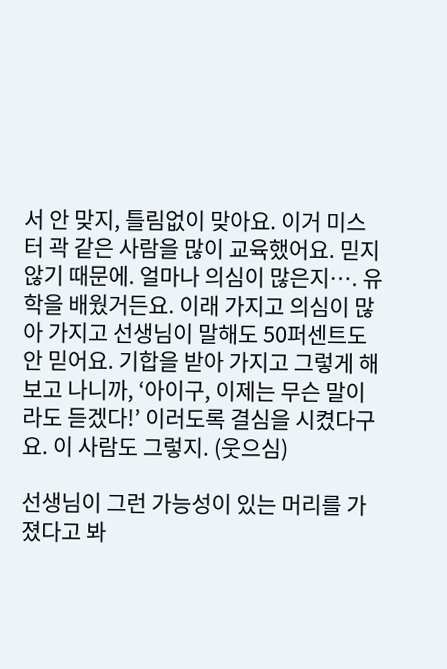서 안 맞지, 틀림없이 맞아요. 이거 미스터 곽 같은 사람을 많이 교육했어요. 믿지 않기 때문에. 얼마나 의심이 많은지…. 유학을 배웠거든요. 이래 가지고 의심이 많아 가지고 선생님이 말해도 50퍼센트도 안 믿어요. 기합을 받아 가지고 그렇게 해보고 나니까, ‘아이구, 이제는 무슨 말이라도 듣겠다!’ 이러도록 결심을 시켰다구요. 이 사람도 그렇지. (웃으심)

선생님이 그런 가능성이 있는 머리를 가졌다고 봐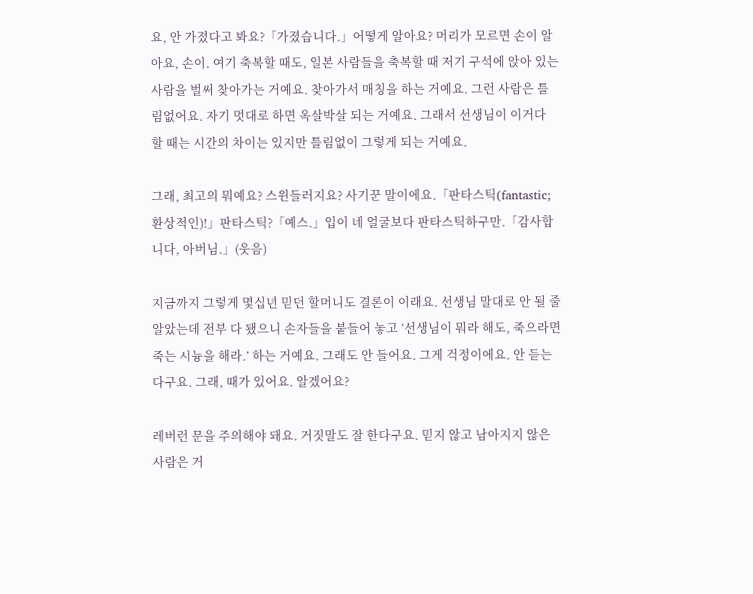요, 안 가졌다고 봐요?「가졌습니다.」어떻게 알아요? 머리가 모르면 손이 알아요, 손이. 여기 축복할 때도, 일본 사람들을 축복할 때 저기 구석에 앉아 있는 사람을 벌써 찾아가는 거예요. 찾아가서 매칭을 하는 거예요. 그런 사람은 틀림없어요. 자기 멋대로 하면 옥살박살 되는 거예요. 그래서 선생님이 이거다 할 때는 시간의 차이는 있지만 틀림없이 그렇게 되는 거예요.

그래, 최고의 뭐예요? 스윈들러지요? 사기꾼 말이에요.「판타스틱(fantastic;환상적인)!」판타스틱?「예스.」입이 네 얼굴보다 판타스틱하구만.「감사합니다, 아버님.」(웃음)

지금까지 그렇게 몇십년 믿던 할머니도 결론이 이래요. 선생님 말대로 안 될 줄 알았는데 전부 다 됐으니 손자들을 붙들어 놓고 ‘선생님이 뭐라 해도, 죽으라면 죽는 시늉을 해라.’ 하는 거예요. 그래도 안 들어요. 그게 걱정이에요. 안 듣는다구요. 그래, 때가 있어요. 알겠어요?

레버런 문을 주의해야 돼요. 거짓말도 잘 한다구요. 믿지 않고 남아지지 않은 사람은 거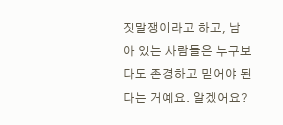짓말쟁이라고 하고, 남아 있는 사람들은 누구보다도 존경하고 믿어야 된다는 거예요. 알겠어요?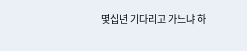몇십년 기다리고 가느냐 하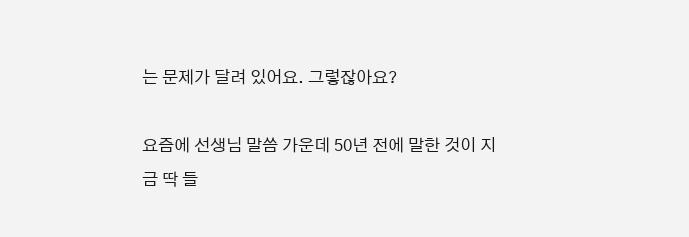는 문제가 달려 있어요. 그렇잖아요?

요즘에 선생님 말씀 가운데 50년 전에 말한 것이 지금 딱 들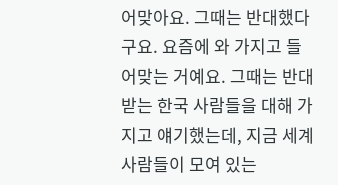어맞아요. 그때는 반대했다구요. 요즘에 와 가지고 들어맞는 거예요. 그때는 반대 받는 한국 사람들을 대해 가지고 얘기했는데, 지금 세계 사람들이 모여 있는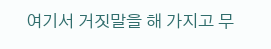여기서 거짓말을 해 가지고 무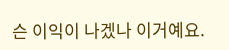슨 이익이 나겠나 이거예요.